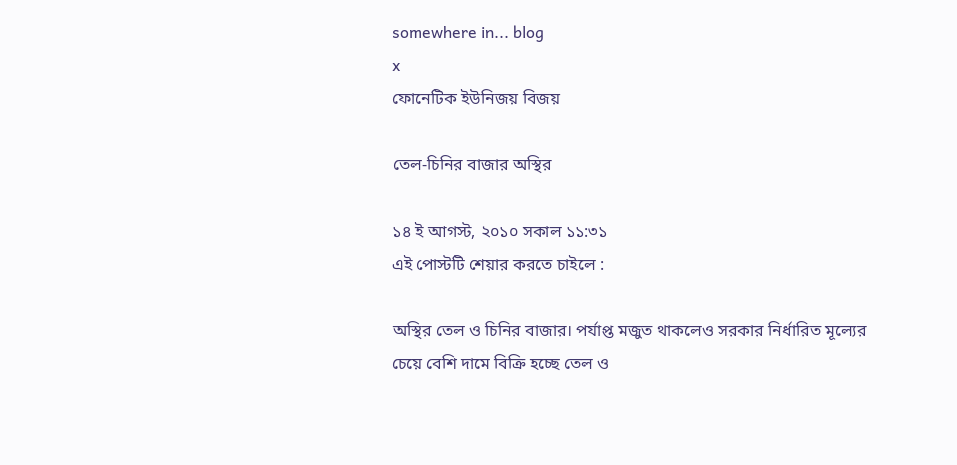somewhere in... blog
x
ফোনেটিক ইউনিজয় বিজয়

তেল-চিনির বাজার অস্থির

১৪ ই আগস্ট, ২০১০ সকাল ১১:৩১
এই পোস্টটি শেয়ার করতে চাইলে :

অস্থির তেল ও চিনির বাজার। পর্যাপ্ত মজুত থাকলেও সরকার নির্ধারিত মূল্যের চেয়ে বেশি দামে বিক্রি হচ্ছে তেল ও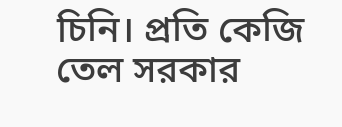চিনি। প্রতি কেজি তেল সরকার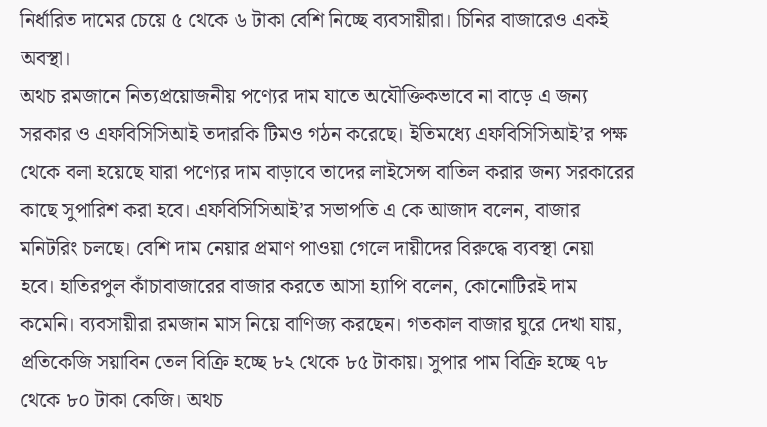নির্ধারিত দামের চেয়ে ৫ থেকে ৬ টাকা বেশি নিচ্ছে ব্যবসায়ীরা। চিনির বাজারেও একই অবস্থা।
অথচ রমজানে নিত্যপ্রয়োজনীয় পণ্যের দাম যাতে অযৌক্তিকভাবে না বাড়ে এ জন্য সরকার ও এফবিসিসিআই তদারকি টিমও গঠন করেছে। ইতিমধ্যে এফবিসিসিআই’র পক্ষ থেকে বলা হয়েছে যারা পণ্যের দাম বাড়াবে তাদের লাইসেন্স বাতিল করার জন্য সরকারের কাছে সুপারিশ করা হবে। এফবিসিসিআই’র সভাপতি এ কে আজাদ বলেন, বাজার মনিটরিং চলছে। বেশি দাম নেয়ার প্রমাণ পাওয়া গেলে দায়ীদের বিরুদ্ধে ব্যবস্থা নেয়া হবে। হাতিরপুল কাঁচাবাজারের বাজার করতে আসা হ্যাপি বলেন, কোনোটিরই দাম কমেনি। ব্যবসায়ীরা রমজান মাস নিয়ে বাণিজ্য করছেন। গতকাল বাজার ঘুরে দেখা যায়, প্রতিকেজি সয়াবিন তেল বিক্রি হচ্ছে ৮২ থেকে ৮৫ টাকায়। সুপার পাম বিক্রি হচ্ছে ৭৮ থেকে ৮০ টাকা কেজি। অথচ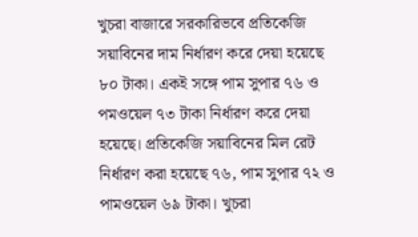খুচরা বাজারে সরকারিভবে প্রতিকেজি সয়াবিনের দাম নির্ধারণ করে দেয়া হয়েছে ৮০ টাকা। একই সঙ্গে পাম সুপার ৭৬ ও পমওয়েল ৭৩ টাকা নির্ধারণ করে দেয়া হয়েছে। প্রতিকেজি সয়াবিনের মিল রেট নির্ধারণ করা হয়েছে ৭৬, পাম সুপার ৭২ ও পামওয়েল ৬৯ টাকা। খুচরা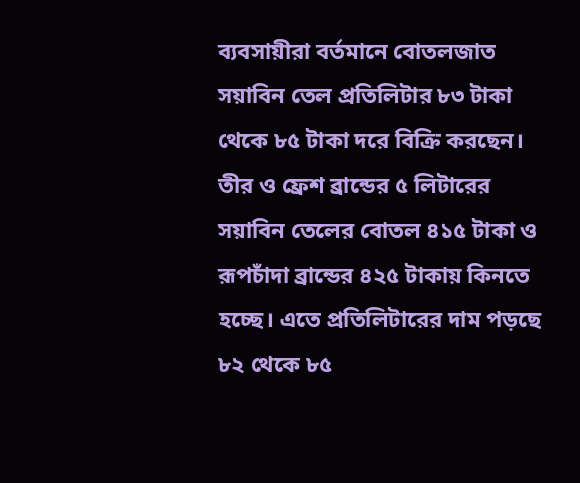ব্যবসায়ীরা বর্তমানে বোতলজাত সয়াবিন তেল প্রতিলিটার ৮৩ টাকা থেকে ৮৫ টাকা দরে বিক্রি করছেন। তীর ও ফ্রেশ ব্রান্ডের ৫ লিটারের সয়াবিন তেলের বোতল ৪১৫ টাকা ও রূপচাঁদা ব্রান্ডের ৪২৫ টাকায় কিনতে হচ্ছে। এতে প্রতিলিটারের দাম পড়ছে ৮২ থেকে ৮৫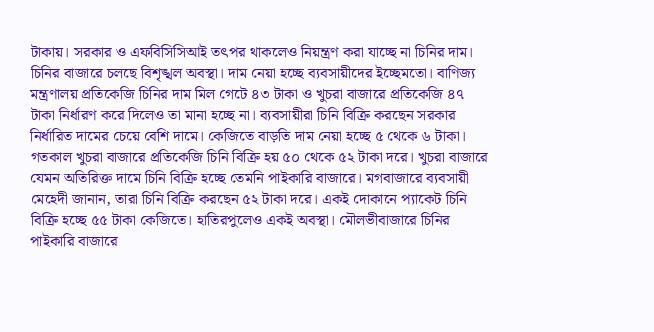টাকায়। সরকার ও এফবিসিসিআই তৎপর থাকলেও নিয়ন্ত্রণ করা যাচ্ছে না চিনির দাম। চিনির বাজারে চলছে বিশৃঙ্খল অবস্থা। দাম নেয়া হচ্ছে ব্যবসায়ীদের ইচ্ছেমতো। বাণিজ্য মন্ত্রণালয় প্রতিকেজি চিনির দাম মিল গেটে ৪৩ টাকা ও খুচরা বাজারে প্রতিকেজি ৪৭ টাকা নির্ধারণ করে দিলেও তা মানা হচ্ছে না। ব্যবসায়ীরা চিনি বিক্রি করছেন সরকার নির্ধারিত দামের চেয়ে বেশি দামে। কেজিতে বাড়তি দাম নেয়া হচ্ছে ৫ থেকে ৬ টাকা। গতকাল খুচরা বাজারে প্রতিকেজি চিনি বিক্রি হয় ৫০ থেকে ৫২ টাকা দরে। খুচরা বাজারে যেমন অতিরিক্ত দামে চিনি বিক্রি হচ্ছে তেমনি পাইকারি বাজারে। মগবাজারে ব্যবসায়ী মেহেদী জানান, তারা চিনি বিক্রি করছেন ৫২ টাকা দরে। একই দোকানে প্যাকেট চিনি বিক্রি হচ্ছে ৫৫ টাকা কেজিতে। হাতিরপুলেও একই অবস্থা। মৌলভীবাজারে চিনির পাইকারি বাজারে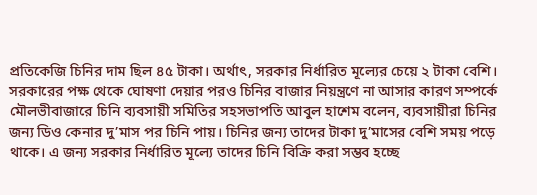প্রতিকেজি চিনির দাম ছিল ৪৫ টাকা। অর্থাৎ, সরকার নির্ধারিত মূল্যের চেয়ে ২ টাকা বেশি। সরকারের পক্ষ থেকে ঘোষণা দেয়ার পরও চিনির বাজার নিয়ন্ত্রণে না আসার কারণ সম্পর্কে মৌলভীবাজারে চিনি ব্যবসায়ী সমিতির সহসভাপতি আবুল হাশেম বলেন, ব্যবসায়ীরা চিনির জন্য ডিও কেনার দু’মাস পর চিনি পায়। চিনির জন্য তাদের টাকা দু’মাসের বেশি সময় পড়ে থাকে। এ জন্য সরকার নির্ধারিত মূল্যে তাদের চিনি বিক্রি করা সম্ভব হচ্ছে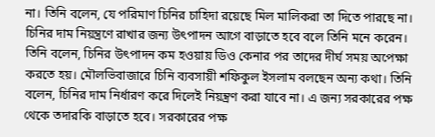না। তিনি বলেন, যে পরিমাণ চিনির চাহিদা রয়েছে মিল মালিকরা তা দিতে পারছে না। চিনির দাম নিয়ন্ত্রণে রাখার জন্য উৎপাদন আগে বাড়াতে হবে বলে তিনি মনে করেন। তিনি বলেন, চিনির উৎপাদন কম হওয়ায় ডিও কেনার পর তাদের দীর্ঘ সময় অপেক্ষা করতে হয়। মৌলভিবাজারে চিনি ব্যবসায়ী শফিকুল ইসলাম বলছেন অন্য কথা। তিনি বলেন, চিনির দাম নির্ধারণ করে দিলেই নিয়ন্ত্রণ করা যাবে না। এ জন্য সরকারের পক্ষ থেকে তদারকি বাড়াতে হবে। সরকারের পক্ষ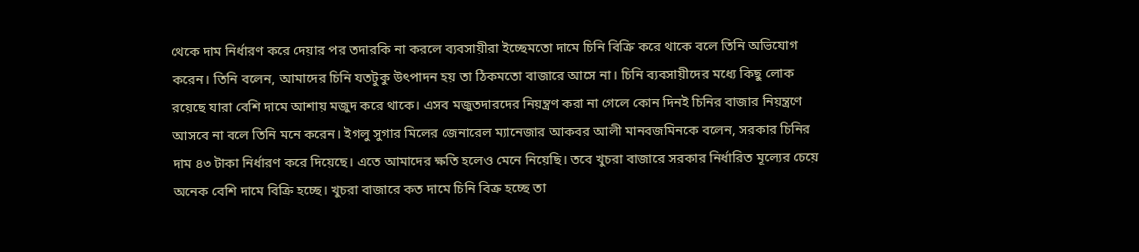থেকে দাম নির্ধারণ করে দেয়ার পর তদারকি না করলে ব্যবসায়ীরা ইচ্ছেমতো দামে চিনি বিক্রি করে থাকে বলে তিনি অভিযোগ করেন। তিনি বলেন, আমাদের চিনি যতটুকু উৎপাদন হয় তা ঠিকমতো বাজারে আসে না। চিনি ব্যবসায়ীদের মধ্যে কিছু লোক রয়েছে যারা বেশি দামে আশায় মজুদ করে থাকে। এসব মজুতদারদের নিয়ন্ত্রণ করা না গেলে কোন দিনই চিনির বাজার নিয়ন্ত্রণে আসবে না বলে তিনি মনে করেন। ইগলু সুগার মিলের জেনারেল ম্যানেজার আকবর আলী মানবজমিনকে বলেন, সরকার চিনির দাম ৪৩ টাকা নির্ধারণ করে দিয়েছে। এতে আমাদের ক্ষতি হলেও মেনে নিয়েছি। তবে খুচরা বাজারে সরকার নির্ধারিত মূল্যের চেয়ে অনেক বেশি দামে বিক্রি হচ্ছে। খুচরা বাজারে কত দামে চিনি বিক্র হচ্ছে তা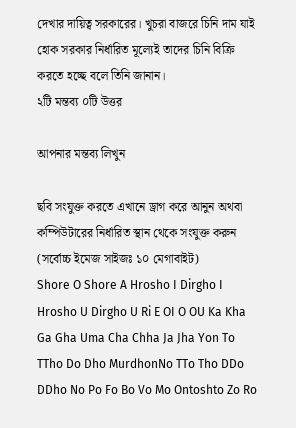দেখার দায়িত্ব সরকারের। খুচরা বাজরে চিনি দাম যাই হোক সরকার নির্ধারিত মূল্যেই তাদের চিনি বিক্রি করতে হচ্ছে বলে তিনি জানান।
২টি মন্তব্য ০টি উত্তর

আপনার মন্তব্য লিখুন

ছবি সংযুক্ত করতে এখানে ড্রাগ করে আনুন অথবা কম্পিউটারের নির্ধারিত স্থান থেকে সংযুক্ত করুন (সর্বোচ্চ ইমেজ সাইজঃ ১০ মেগাবাইট)
Shore O Shore A Hrosho I Dirgho I Hrosho U Dirgho U Ri E OI O OU Ka Kha Ga Gha Uma Cha Chha Ja Jha Yon To TTho Do Dho MurdhonNo TTo Tho DDo DDho No Po Fo Bo Vo Mo Ontoshto Zo Ro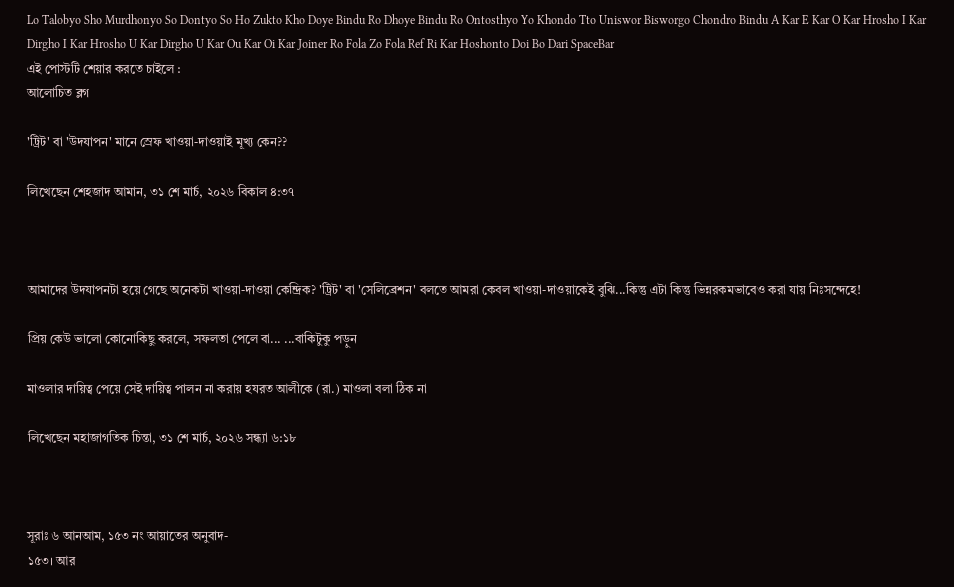Lo Talobyo Sho Murdhonyo So Dontyo So Ho Zukto Kho Doye Bindu Ro Dhoye Bindu Ro Ontosthyo Yo Khondo Tto Uniswor Bisworgo Chondro Bindu A Kar E Kar O Kar Hrosho I Kar Dirgho I Kar Hrosho U Kar Dirgho U Kar Ou Kar Oi Kar Joiner Ro Fola Zo Fola Ref Ri Kar Hoshonto Doi Bo Dari SpaceBar
এই পোস্টটি শেয়ার করতে চাইলে :
আলোচিত ব্লগ

'ট্রিট' বা 'উদযাপন' মানে স্রেফ খাওয়া-দাওয়াই মূখ্য কেন??

লিখেছেন শেহজাদ আমান, ৩১ শে মার্চ, ২০২৬ বিকাল ৪:৩৭



আমাদের উদযাপনটা হয়ে গেছে অনেকটা খাওয়া-দাওয়া কেন্দ্রিক? 'ট্রিট' বা 'সেলিব্রেশন' বলতে আমরা কেবল খাওয়া-দাওয়াকেই বুঝি...কিন্তু এটা কিন্তু ভিন্নরকমভাবেও করা যায় নিঃসন্দেহে!

প্রিয় কেউ ভালো কোনোকিছু করলে, সফলতা পেলে বা... ...বাকিটুকু পড়ুন

মাওলার দায়িত্ব পেয়ে সেই দায়িত্ব পালন না করায় হযরত আলীকে (রা.) মাওলা বলা ঠিক না

লিখেছেন মহাজাগতিক চিন্তা, ৩১ শে মার্চ, ২০২৬ সন্ধ্যা ৬:১৮



সূরাঃ ৬ আনআম, ১৫৩ নং আয়াতের অনুবাদ-
১৫৩। আর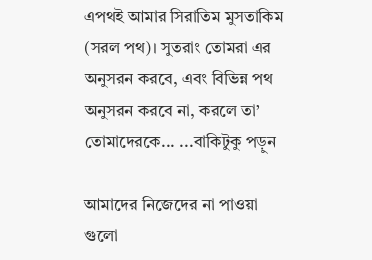এপথই আমার সিরাতিম মুসতাকিম (সরল পথ)। সুতরাং তোমরা এর অনুসরন করবে, এবং বিভিন্ন পথ অনুসরন করবে না, করলে তা’ তোমাদেরকে... ...বাকিটুকু পড়ুন

আমাদের নিজেদের না পাওয়া গুলো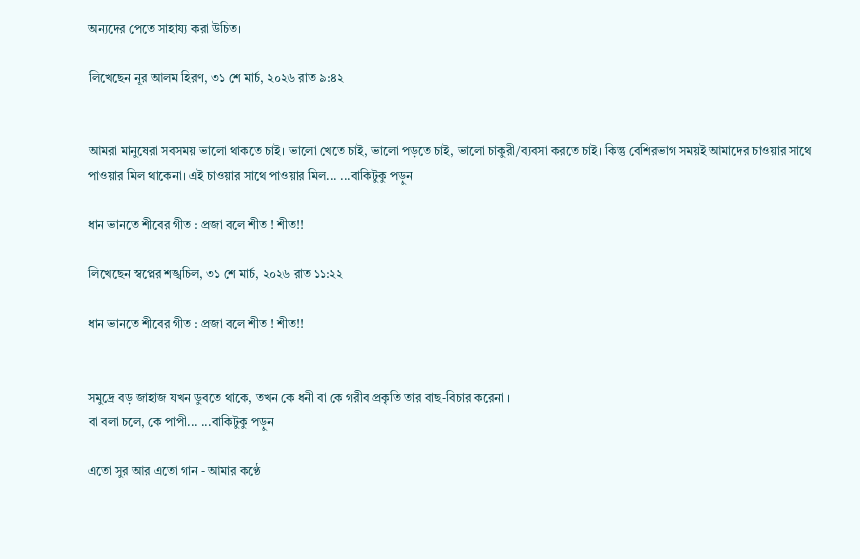অন্যদের পেতে সাহায্য করা উচিত।

লিখেছেন নূর আলম হিরণ, ৩১ শে মার্চ, ২০২৬ রাত ৯:৪২


আমরা মানুষেরা সবসময় ভালো থাকতে চাই। ভালো খেতে চাই, ভালো পড়তে চাই, ভালো চাকুরী/ব্যবসা করতে চাই। কিন্তু বেশিরভাগ সময়ই আমাদের চাওয়ার সাথে পাওয়ার মিল থাকেনা। এই চাওয়ার সাথে পাওয়ার মিল... ...বাকিটুকু পড়ুন

ধান ভানতে শীবের গীত : প্রজা বলে শীত ! শীত!!

লিখেছেন স্বপ্নের শঙ্খচিল, ৩১ শে মার্চ, ২০২৬ রাত ১১:২২

ধান ভানতে শীবের গীত : প্রজা বলে শীত ! শীত!!


সমুদ্রে বড় জাহাজ যখন ডুবতে থাকে, তখন কে ধনী বা কে গরীব প্রকৃতি তার বাছ-বিচার করেনা ।
বা বলা চলে, কে পাপী... ...বাকিটুকু পড়ুন

এতো সুর আর এতো গান - আমার কণ্ঠে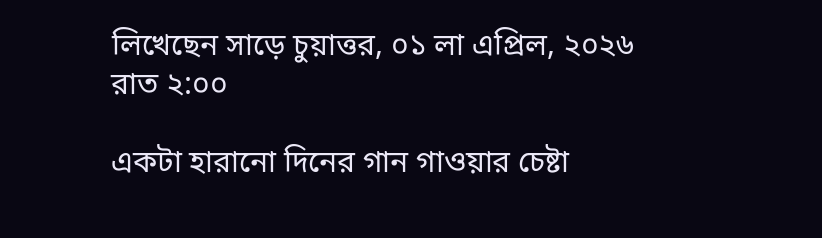লিখেছেন সাড়ে চুয়াত্তর, ০১ লা এপ্রিল, ২০২৬ রাত ২:০০

একটা হারানো দিনের গান গাওয়ার চেষ্টা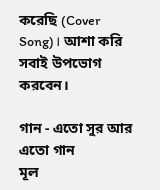করেছি (Cover Song)। আশা করি সবাই উপভোগ করবেন।

গান - এতো সুর আর এতো গান
মূল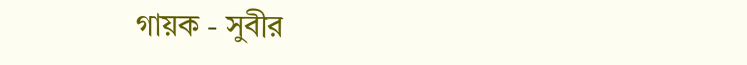গায়ক - সুবীর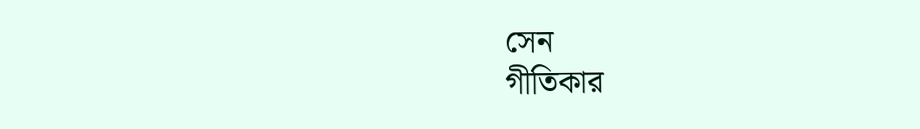সেন
গীতিকার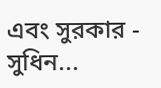এবং সুরকার - সুধিন...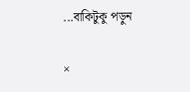...বাকিটুকু পড়ুন

×